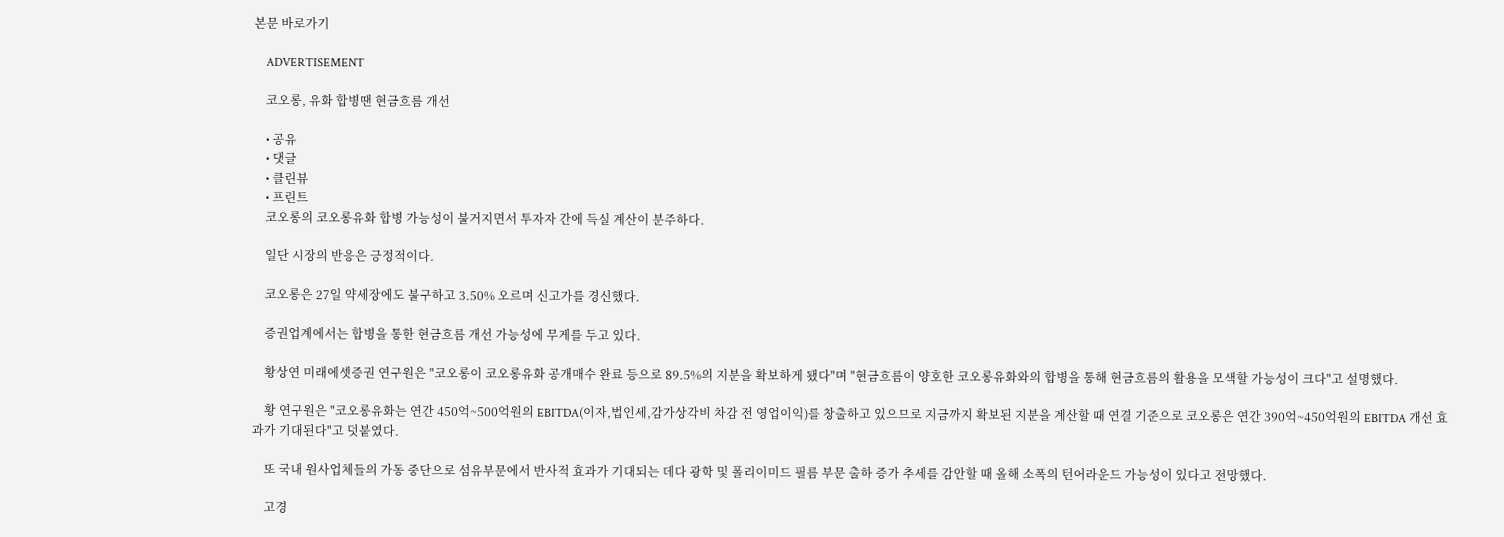본문 바로가기

    ADVERTISEMENT

    코오롱, 유화 합병땐 현금흐름 개선

    • 공유
    • 댓글
    • 클린뷰
    • 프린트
    코오롱의 코오롱유화 합병 가능성이 불거지면서 투자자 간에 득실 계산이 분주하다.

    일단 시장의 반응은 긍정적이다.

    코오롱은 27일 약세장에도 불구하고 3.50% 오르며 신고가를 경신했다.

    증권업계에서는 합병을 통한 현금흐름 개선 가능성에 무게를 두고 있다.

    황상연 미래에셋증권 연구원은 "코오롱이 코오롱유화 공개매수 완료 등으로 89.5%의 지분을 확보하게 됐다"며 "현금흐름이 양호한 코오롱유화와의 합병을 통해 현금흐름의 활용을 모색할 가능성이 크다"고 설명했다.

    황 연구원은 "코오롱유화는 연간 450억~500억원의 EBITDA(이자,법인세,감가상각비 차감 전 영업이익)를 창출하고 있으므로 지금까지 확보된 지분을 계산할 때 연결 기준으로 코오롱은 연간 390억~450억원의 EBITDA 개선 효과가 기대된다"고 덧붙였다.

    또 국내 원사업체들의 가동 중단으로 섬유부문에서 반사적 효과가 기대되는 데다 광학 및 폴리이미드 필름 부문 출하 증가 추세를 감안할 때 올해 소폭의 턴어라운드 가능성이 있다고 전망했다.

    고경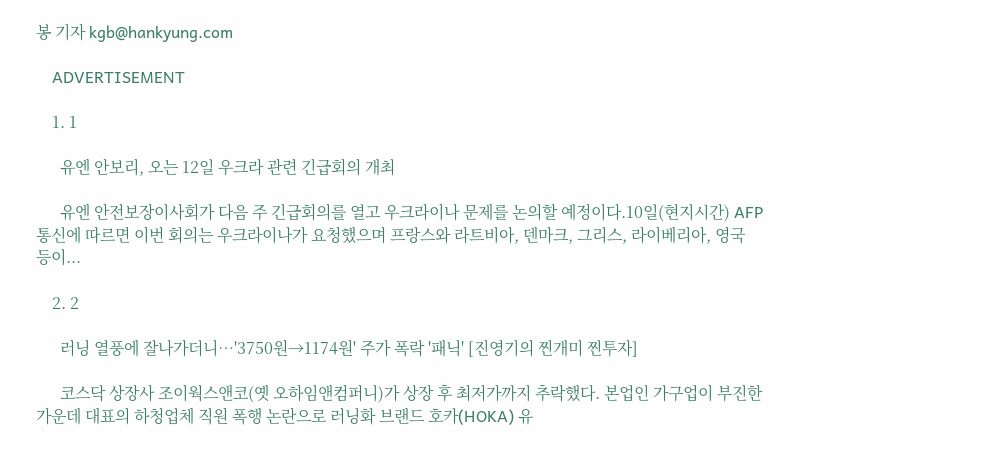봉 기자 kgb@hankyung.com

    ADVERTISEMENT

    1. 1

      유엔 안보리, 오는 12일 우크라 관련 긴급회의 개최

      유엔 안전보장이사회가 다음 주 긴급회의를 열고 우크라이나 문제를 논의할 예정이다.10일(현지시간) AFP 통신에 따르면 이번 회의는 우크라이나가 요청했으며 프랑스와 라트비아, 덴마크, 그리스, 라이베리아, 영국 등이...

    2. 2

      러닝 열풍에 잘나가더니…'3750원→1174원' 주가 폭락 '패닉' [진영기의 찐개미 찐투자]

      코스닥 상장사 조이웍스앤코(옛 오하임앤컴퍼니)가 상장 후 최저가까지 추락했다. 본업인 가구업이 부진한 가운데 대표의 하청업체 직원 폭행 논란으로 러닝화 브랜드 호카(HOKA) 유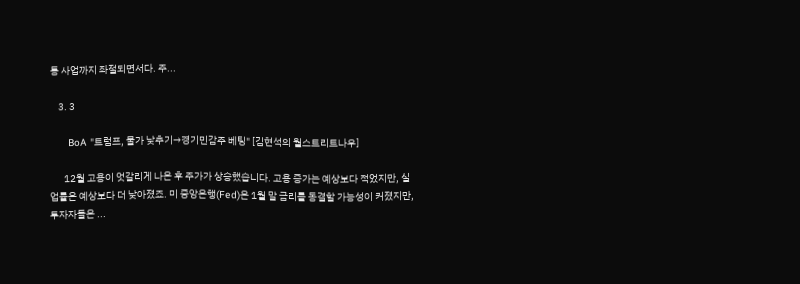통 사업까지 좌절되면서다. 주...

    3. 3

      BoA "트럼프, 물가 낮추기→경기민감주 베팅" [김현석의 월스트리트나우]

       12월 고용이 엇갈리게 나온 후 주가가 상승했습니다. 고용 증가는 예상보다 적었지만, 실업률은 예상보다 더 낮아졌죠. 미 중앙은행(Fed)은 1월 말 금리를 동결할 가능성이 커졌지만, 투자자들은 ...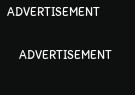ADVERTISEMENT

    ADVERTISEMENT